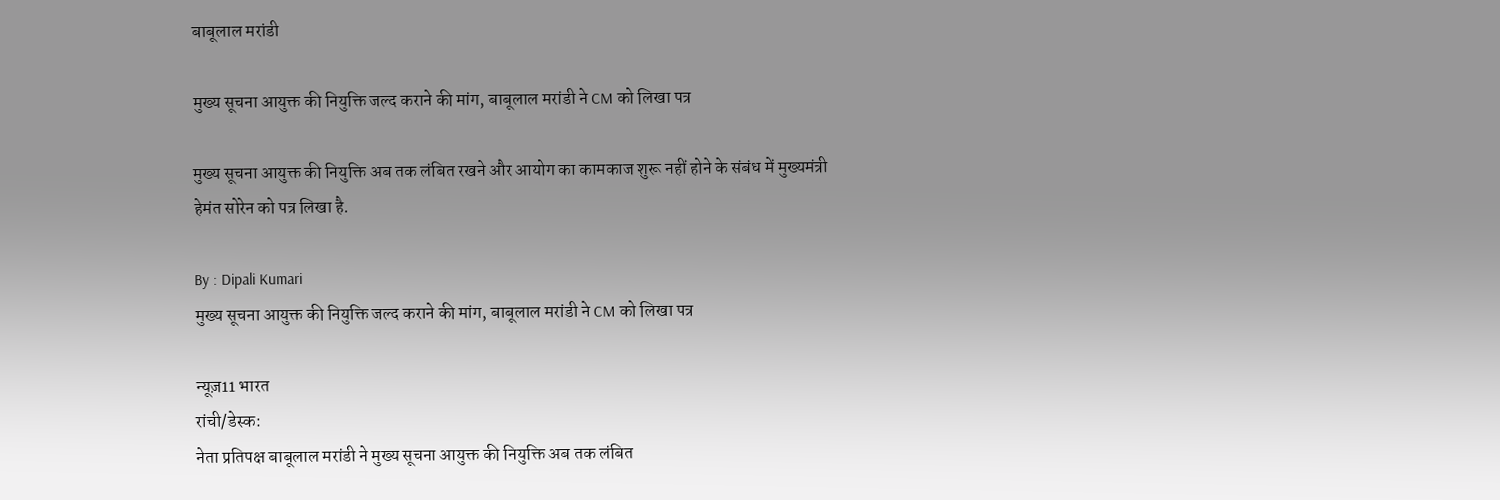बाबूलाल मरांडी

मुख्य सूचना आयुक्त की नियुक्ति जल्द कराने की मांग, बाबूलाल मरांडी ने CM को लिखा पत्र

मुख्य सूचना आयुक्त की नियुक्ति अब तक लंबित रखने और आयोग का कामकाज शुरू नहीं होने के संबंध में मुख्यमंत्री हेमंत सोरेन को पत्र लिखा है.

By : Dipali Kumari
मुख्य सूचना आयुक्त की नियुक्ति जल्द कराने की मांग, बाबूलाल मरांडी ने CM को लिखा पत्र

न्यूज़11 भारत
रांची/डेस्क:
नेता प्रतिपक्ष बाबूलाल मरांडी ने मुख्य सूचना आयुक्त की नियुक्ति अब तक लंबित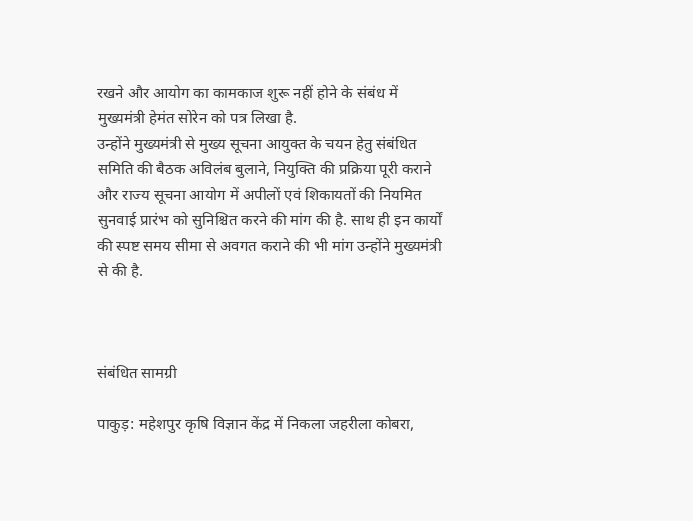रखने और आयोग का कामकाज शुरू नहीं होने के संबंध में मुख्यमंत्री हेमंत सोरेन को पत्र लिखा है.
उन्होंने मुख्यमंत्री से मुख्य सूचना आयुक्त के चयन हेतु संबंधित समिति की बैठक अविलंब बुलाने, नियुक्ति की प्रक्रिया पूरी कराने और राज्य सूचना आयोग में अपीलों एवं शिकायतों की नियमित सुनवाई प्रारंभ को सुनिश्चित करने की मांग की है. साथ ही इन कार्यों की स्पष्ट समय सीमा से अवगत कराने की भी मांग उन्होंने मुख्यमंत्री से की है.



संबंधित सामग्री

पाकुड़: महेशपुर कृषि विज्ञान केंद्र में निकला जहरीला कोबरा,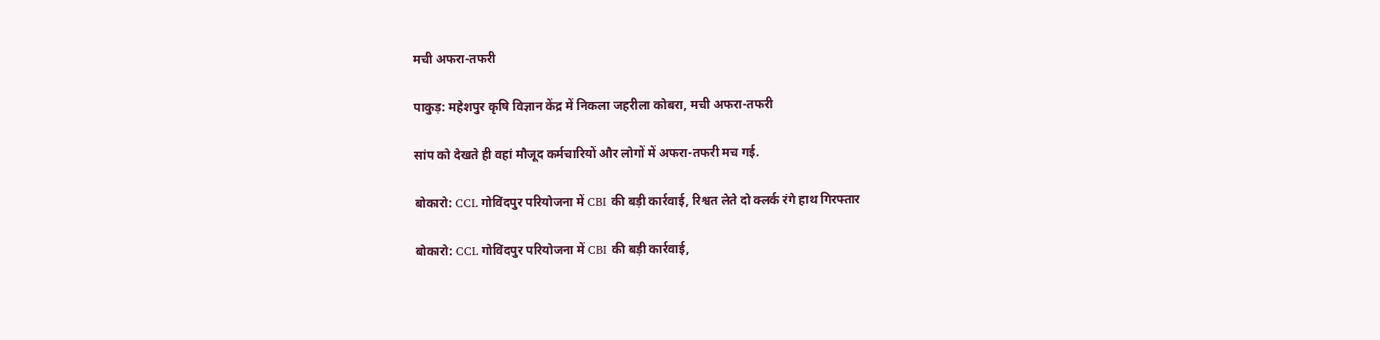मची अफरा-तफरी

पाकुड़: महेशपुर कृषि विज्ञान केंद्र में निकला जहरीला कोबरा, मची अफरा-तफरी

सांप को देखते ही वहां मौजूद कर्मचारियों और लोगों में अफरा-तफरी मच गई.

बोकारो: CCL गोविंदपुर परियोजना में CBI की बड़ी कार्रवाई, रिश्वत लेते दो क्लर्क रंगे हाथ गिरफ्तार

बोकारो: CCL गोविंदपुर परियोजना में CBI की बड़ी कार्रवाई,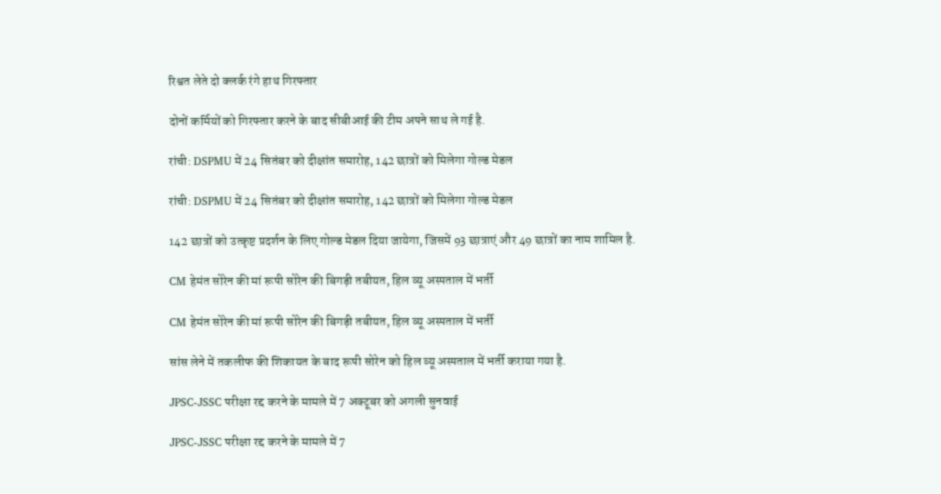रिश्वत लेते दो क्लर्क रंगे हाथ गिरफ्तार

दोनों कर्मियों को गिरफ्तार करने के बाद सीबीआई की टीम अपने साथ ले गई है.

रांची: DSPMU में 24 सितंबर को दीक्षांत समारोह, 142 छात्रों को मिलेगा गोल्ड मेडल

रांची: DSPMU में 24 सितंबर को दीक्षांत समारोह, 142 छात्रों को मिलेगा गोल्ड मेडल

142 छात्रों को उत्कृष्ट प्रदर्शन के लिए गोल्ड मेडल दिया जायेगा, जिसमें 93 छात्राएं और 49 छात्रों का नाम शामिल है.

CM हेमंत सोरेन की मां रूपी सोरेन की बिगड़ी तबीयत, हिल व्यू अस्पताल में भर्ती

CM हेमंत सोरेन की मां रूपी सोरेन की बिगड़ी तबीयत, हिल व्यू अस्पताल में भर्ती

सांस लेने में तकलीफ की शिकायत के बाद रूपी सोरेन को हिल व्यू अस्पताल में भर्ती कराया गया है.

JPSC-JSSC परीक्षा रद्द करने के मामले में 7 अक्टूबर को अगली सुनवाई

JPSC-JSSC परीक्षा रद्द करने के मामले में 7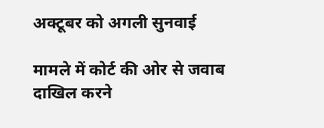अक्टूबर को अगली सुनवाई

मामले में कोर्ट की ओर से जवाब दाखिल करने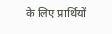के लिए प्रार्थियों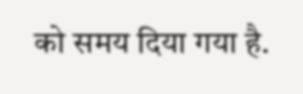को समय दिया गया है.